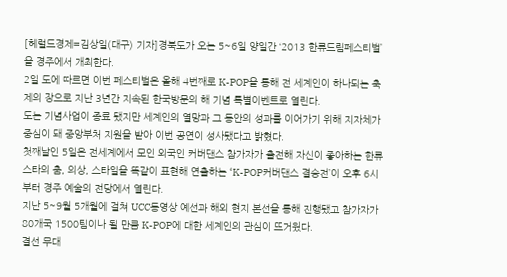[헤럴드경제=김상일(대구) 기자]경북도가 오는 5~6일 양일간 ‘2013 한류드림페스티벌’을 경주에서 개최한다.
2일 도에 따르면 이번 페스티벌은 올해 4번째로 K-POP을 통해 전 세계인이 하나되는 축제의 장으로 지난 3년간 지속된 한국방문의 해 기념 특별이벤트로 열린다.
도는 기념사업이 종료 됐지만 세계인의 열망과 그 동안의 성과를 이어가기 위해 지자체가 중심이 돼 중앙부처 지원을 받아 이번 공연이 성사됐다고 밝혔다.
첫째날인 5일은 전세계에서 모인 외국인 커버댄스 참가자가 출전해 자신이 좋아하는 한류스타의 춤, 의상, 스타일을 똑같이 표현해 연출하는 ‘K-POP커버댄스 결승전’이 오후 6시부터 경주 예술의 전당에서 열린다.
지난 5~9월 5개월에 걸쳐 UCC동영상 예선과 해외 현지 본선을 통해 진행됐고 참가자가 80개국 1500팀이나 될 만큼 K-POP에 대한 세계인의 관심이 뜨거웠다.
결선 무대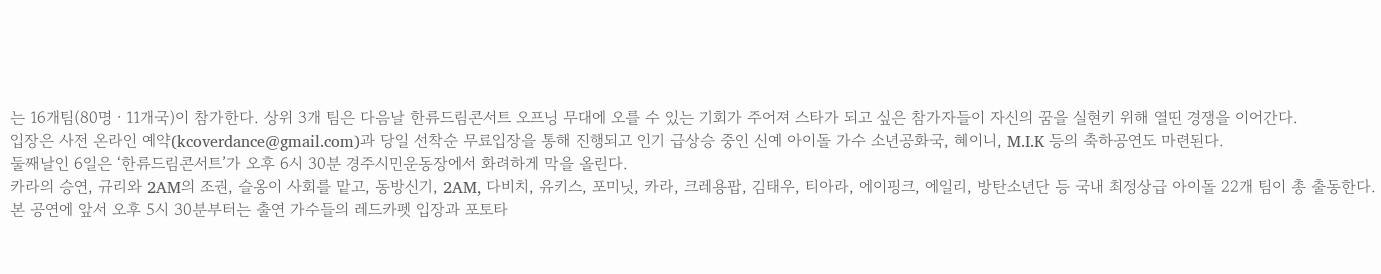는 16개팀(80명ㆍ11개국)이 참가한다. 상위 3개 팀은 다음날 한류드림콘서트 오프닝 무대에 오를 수 있는 기회가 주어져 스타가 되고 싶은 참가자들이 자신의 꿈을 실현키 위해 열띤 경쟁을 이어간다.
입장은 사전 온라인 예약(kcoverdance@gmail.com)과 당일 선착순 무료입장을 통해 진행되고 인기 급상승 중인 신예 아이돌 가수 소년공화국, 혜이니, M.I.K 등의 축하공연도 마련된다.
둘째날인 6일은 ‘한류드림콘서트’가 오후 6시 30분 경주시민운동장에서 화려하게 막을 올린다.
카라의 승연, 규리와 2AM의 조권, 슬옹이 사회를 맡고, 동방신기, 2AM, 다비치, 유키스, 포미닛, 카라, 크레용팝, 김태우, 티아라, 에이핑크, 에일리, 방탄소년단 등 국내 최정상급 아이돌 22개 팀이 총 출동한다.
본 공연에 앞서 오후 5시 30분부터는 출연 가수들의 레드카펫 입장과 포토타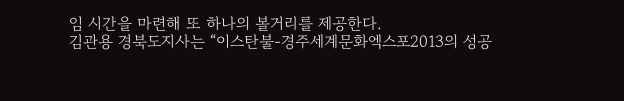임 시간을 마련해 또 하나의 볼거리를 제공한다.
김관용 경북도지사는 “이스탄불-경주세계문화엑스포2013의 성공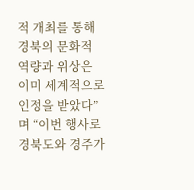적 개최를 통해 경북의 문화적 역량과 위상은 이미 세계적으로 인정을 받았다”며 “이번 행사로 경북도와 경주가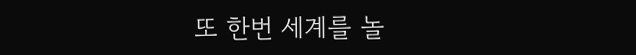또 한번 세계를 놀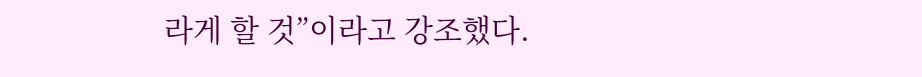라게 할 것”이라고 강조했다.